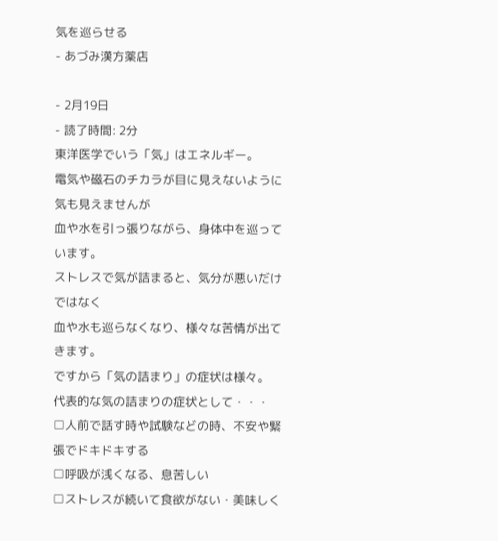気を巡らせる
- あづみ漢方薬店

- 2月19日
- 読了時間: 2分
東洋医学でいう「気」はエネルギー。
電気や磁石のチカラが目に見えないように
気も見えませんが
血や水を引っ張りながら、身体中を巡っています。
ストレスで気が詰まると、気分が悪いだけではなく
血や水も巡らなくなり、様々な苦情が出てきます。
ですから「気の詰まり」の症状は様々。
代表的な気の詰まりの症状として・・・
□人前で話す時や試験などの時、不安や緊張でドキドキする
□呼吸が浅くなる、息苦しい
□ストレスが続いて食欲がない・美味しく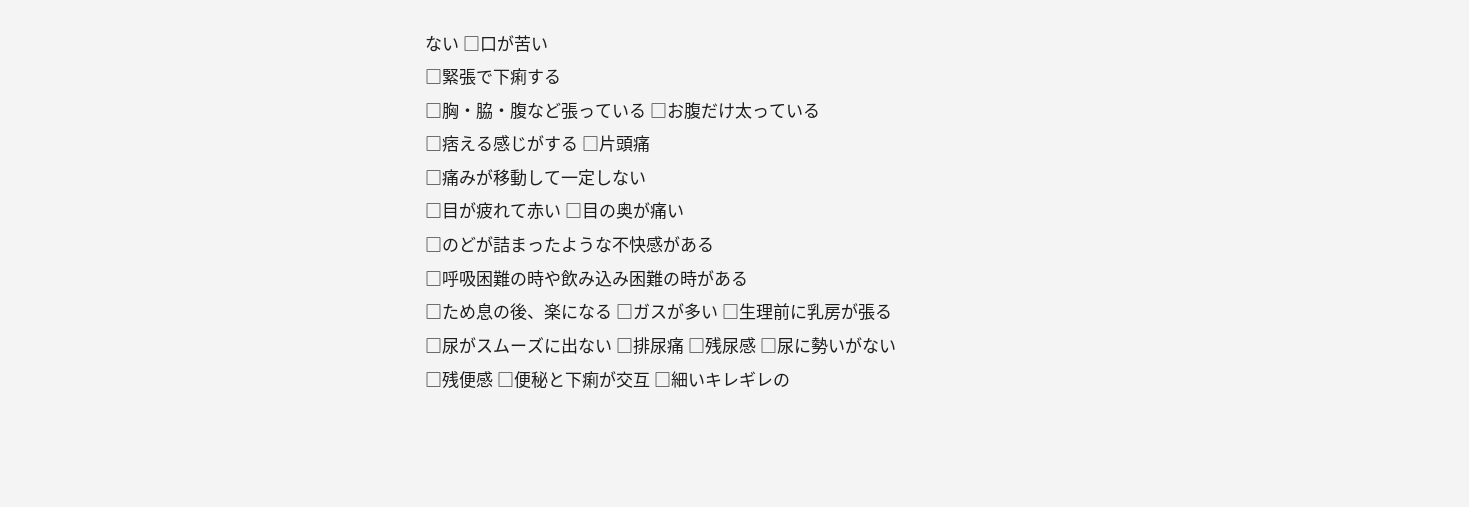ない □口が苦い
□緊張で下痢する
□胸・脇・腹など張っている □お腹だけ太っている
□痞える感じがする □片頭痛
□痛みが移動して一定しない
□目が疲れて赤い □目の奥が痛い
□のどが詰まったような不快感がある
□呼吸困難の時や飲み込み困難の時がある
□ため息の後、楽になる □ガスが多い □生理前に乳房が張る
□尿がスムーズに出ない □排尿痛 □残尿感 □尿に勢いがない
□残便感 □便秘と下痢が交互 □細いキレギレの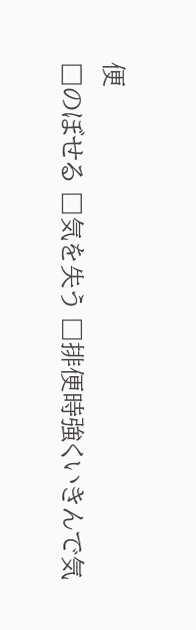便
□のぼせる □気を失う □排便時強くいきんで気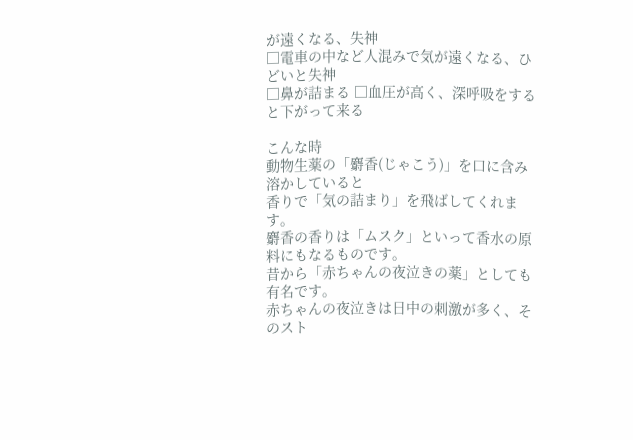が遠くなる、失神
□電車の中など人混みで気が遠くなる、ひどいと失神
□鼻が詰まる □血圧が高く、深呼吸をすると下がって来る

こんな時
動物生薬の「麝香(じゃこう)」を口に含み溶かしていると
香りで「気の詰まり」を飛ばしてくれます。
麝香の香りは「ムスク」といって香水の原料にもなるものです。
昔から「赤ちゃんの夜泣きの薬」としても有名です。
赤ちゃんの夜泣きは日中の刺激が多く、そのスト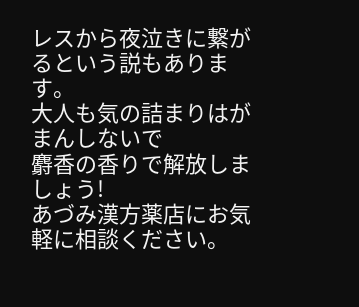レスから夜泣きに繋がるという説もあります。
大人も気の詰まりはがまんしないで
麝香の香りで解放しましょう!
あづみ漢方薬店にお気軽に相談ください。